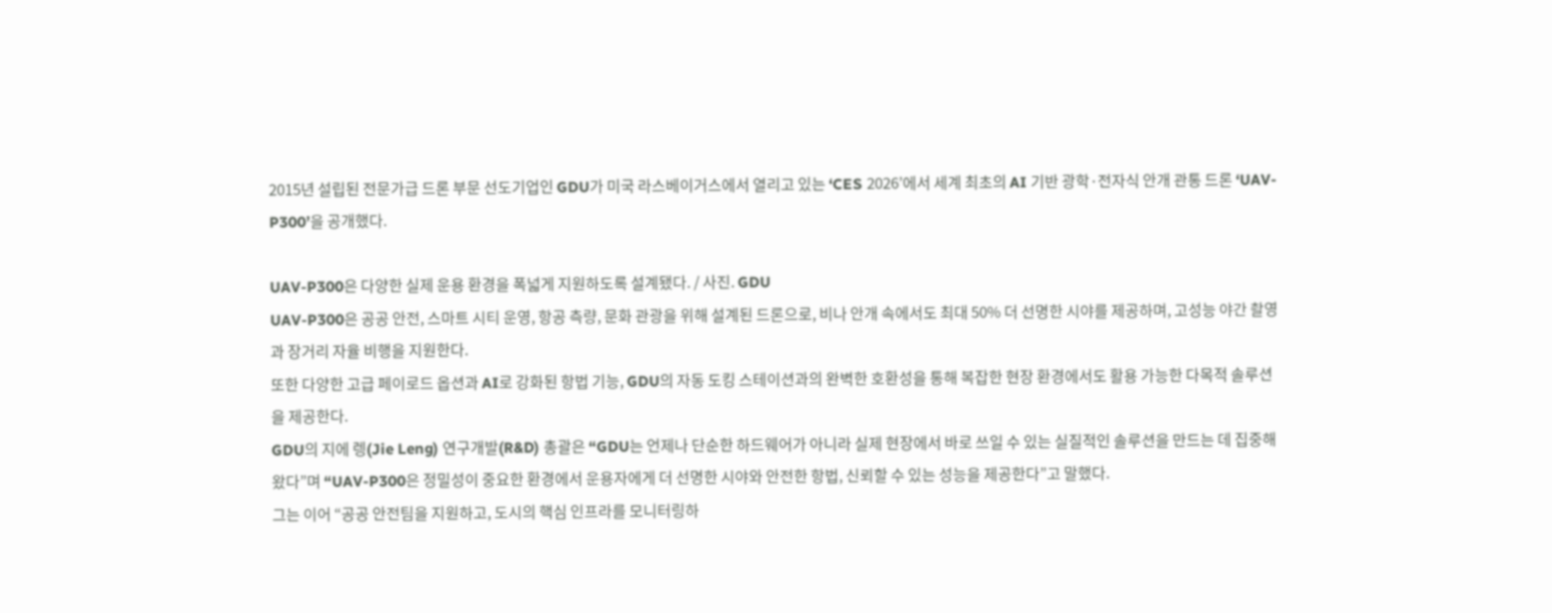2015년 설립된 전문가급 드론 부문 선도기업인 GDU가 미국 라스베이거스에서 열리고 있는 ‘CES 2026’에서 세계 최초의 AI 기반 광학·전자식 안개 관통 드론 ‘UAV-P300’을 공개했다.

UAV-P300은 다양한 실제 운용 환경을 폭넓게 지원하도록 설계됐다. / 사진. GDU
UAV-P300은 공공 안전, 스마트 시티 운영, 항공 측량, 문화 관광을 위해 설계된 드론으로, 비나 안개 속에서도 최대 50% 더 선명한 시야를 제공하며, 고성능 야간 촬영과 장거리 자율 비행을 지원한다.
또한 다양한 고급 페이로드 옵션과 AI로 강화된 항법 기능, GDU의 자동 도킹 스테이션과의 완벽한 호환성을 통해 복잡한 현장 환경에서도 활용 가능한 다목적 솔루션을 제공한다.
GDU의 지에 렝(Jie Leng) 연구개발(R&D) 총괄은 “GDU는 언제나 단순한 하드웨어가 아니라 실제 현장에서 바로 쓰일 수 있는 실질적인 솔루션을 만드는 데 집중해왔다”며 “UAV-P300은 정밀성이 중요한 환경에서 운용자에게 더 선명한 시야와 안전한 항법, 신뢰할 수 있는 성능을 제공한다”고 말했다.
그는 이어 “공공 안전팀을 지원하고, 도시의 핵심 인프라를 모니터링하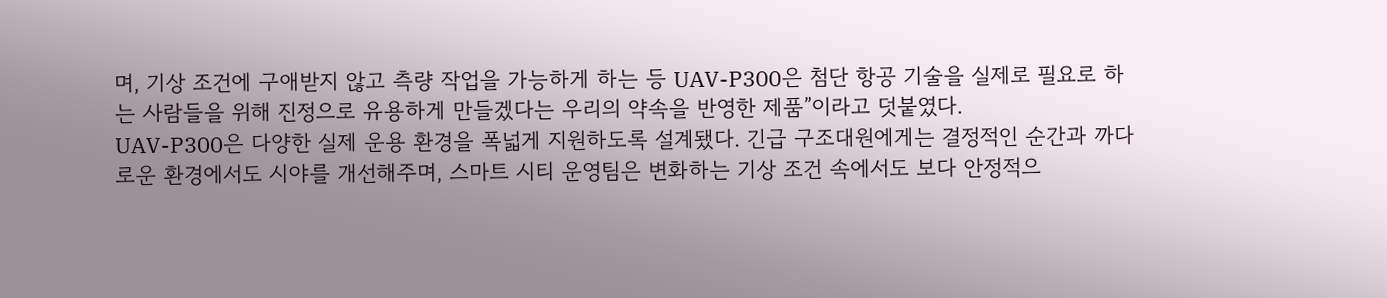며, 기상 조건에 구애받지 않고 측량 작업을 가능하게 하는 등 UAV-P300은 첨단 항공 기술을 실제로 필요로 하는 사람들을 위해 진정으로 유용하게 만들겠다는 우리의 약속을 반영한 제품”이라고 덧붙였다.
UAV-P300은 다양한 실제 운용 환경을 폭넓게 지원하도록 설계됐다. 긴급 구조대원에게는 결정적인 순간과 까다로운 환경에서도 시야를 개선해주며, 스마트 시티 운영팀은 변화하는 기상 조건 속에서도 보다 안정적으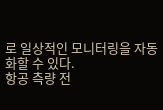로 일상적인 모니터링을 자동화할 수 있다.
항공 측량 전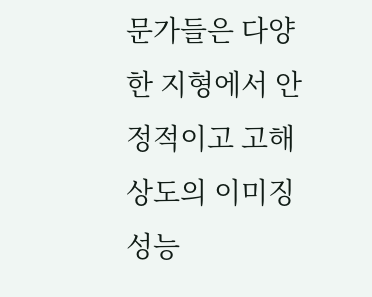문가들은 다양한 지형에서 안정적이고 고해상도의 이미징 성능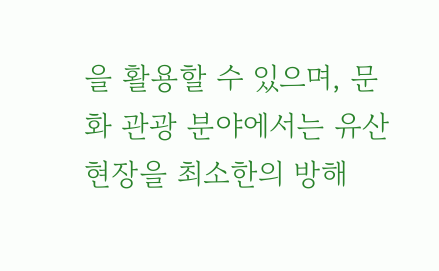을 활용할 수 있으며, 문화 관광 분야에서는 유산 현장을 최소한의 방해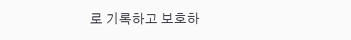로 기록하고 보호하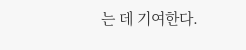는 데 기여한다.